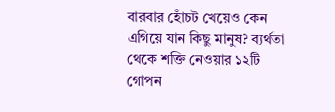বারবার হোঁচট খেয়েও কেন এগিয়ে যান কিছু মানুষ? ব্যর্থতা থেকে শক্তি নেওয়ার ১২টি গোপন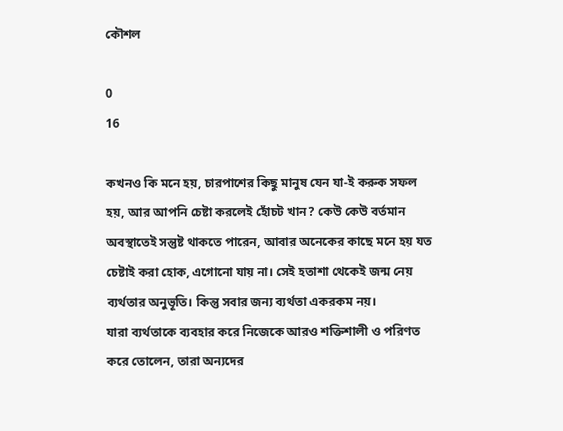কৌশল

0
16

কখনও কি মনে হয়, চারপাশের কিছু মানুষ যেন যা-ই করুক সফল হয়, আর আপনি চেষ্টা করলেই হোঁচট খান? কেউ কেউ বর্তমান অবস্থাতেই সন্তুষ্ট থাকতে পারেন, আবার অনেকের কাছে মনে হয় যত চেষ্টাই করা হোক, এগোনো যায় না। সেই হতাশা থেকেই জন্ম নেয় ব্যর্থতার অনুভূতি। কিন্তু সবার জন্য ব্যর্থতা একরকম নয়।
যারা ব্যর্থতাকে ব্যবহার করে নিজেকে আরও শক্তিশালী ও পরিণত করে তোলেন, তারা অন্যদের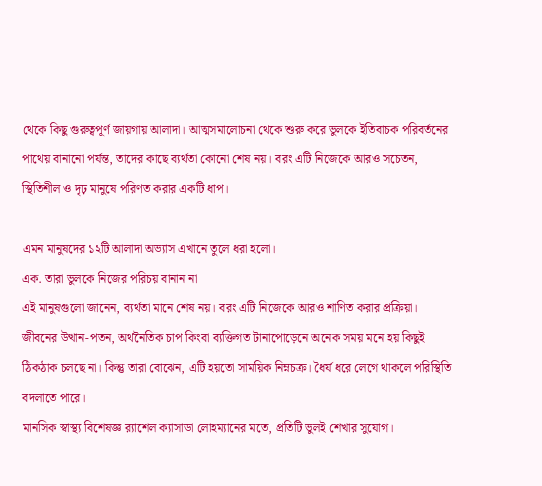থেকে কিছু গুরুত্বপূর্ণ জায়গায় আলাদা। আত্মসমালোচনা থেকে শুরু করে ভুলকে ইতিবাচক পরিবর্তনের পাথেয় বানানো পর্যন্ত, তাদের কাছে ব্যর্থতা কোনো শেষ নয়। বরং এটি নিজেকে আরও সচেতন, স্থিতিশীল ও দৃঢ় মানুষে পরিণত করার একটি ধাপ।

এমন মানুষদের ১২টি আলাদা অভ্যাস এখানে তুলে ধরা হলো।
এক. তারা ভুলকে নিজের পরিচয় বানান না
এই মানুষগুলো জানেন, ব্যর্থতা মানে শেষ নয়। বরং এটি নিজেকে আরও শাণিত করার প্রক্রিয়া। জীবনের উত্থান-পতন, অর্থনৈতিক চাপ কিংবা ব্যক্তিগত টানাপোড়েনে অনেক সময় মনে হয় কিছুই ঠিকঠাক চলছে না। কিন্তু তারা বোঝেন, এটি হয়তো সাময়িক নিম্নচক্র। ধৈর্য ধরে লেগে থাকলে পরিস্থিতি বদলাতে পারে।
মানসিক স্বাস্থ্য বিশেষজ্ঞ র‍্যাশেল ক্যাসাডা লোহম্যানের মতে, প্রতিটি ভুলই শেখার সুযোগ।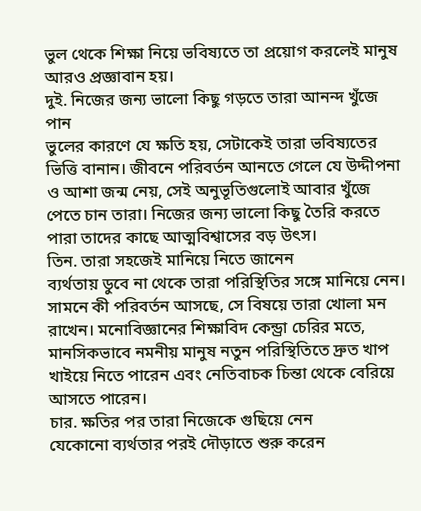ভুল থেকে শিক্ষা নিয়ে ভবিষ্যতে তা প্রয়োগ করলেই মানুষ আরও প্রজ্ঞাবান হয়।
দুই. নিজের জন্য ভালো কিছু গড়তে তারা আনন্দ খুঁজে পান
ভুলের কারণে যে ক্ষতি হয়, সেটাকেই তারা ভবিষ্যতের ভিত্তি বানান। জীবনে পরিবর্তন আনতে গেলে যে উদ্দীপনা ও আশা জন্ম নেয়, সেই অনুভূতিগুলোই আবার খুঁজে পেতে চান তারা। নিজের জন্য ভালো কিছু তৈরি করতে পারা তাদের কাছে আত্মবিশ্বাসের বড় উৎস।
তিন. তারা সহজেই মানিয়ে নিতে জানেন
ব্যর্থতায় ডুবে না থেকে তারা পরিস্থিতির সঙ্গে মানিয়ে নেন। সামনে কী পরিবর্তন আসছে, সে বিষয়ে তারা খোলা মন রাখেন। মনোবিজ্ঞানের শিক্ষাবিদ কেন্ড্রা চেরির মতে, মানসিকভাবে নমনীয় মানুষ নতুন পরিস্থিতিতে দ্রুত খাপ খাইয়ে নিতে পারেন এবং নেতিবাচক চিন্তা থেকে বেরিয়ে আসতে পারেন।
চার. ক্ষতির পর তারা নিজেকে গুছিয়ে নেন
যেকোনো ব্যর্থতার পরই দৌড়াতে শুরু করেন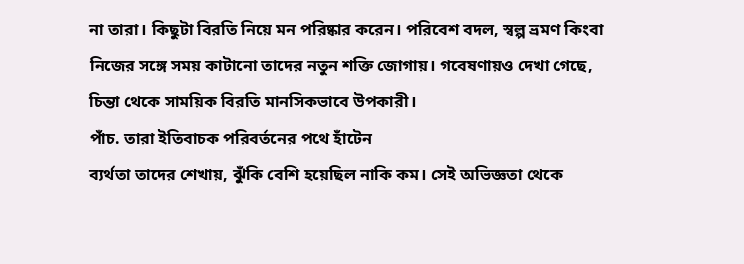না তারা। কিছুটা বিরতি নিয়ে মন পরিষ্কার করেন। পরিবেশ বদল, স্বল্প ভ্রমণ কিংবা নিজের সঙ্গে সময় কাটানো তাদের নতুন শক্তি জোগায়। গবেষণায়ও দেখা গেছে, চিন্তা থেকে সাময়িক বিরতি মানসিকভাবে উপকারী।
পাঁচ. তারা ইতিবাচক পরিবর্তনের পথে হাঁটেন
ব্যর্থতা তাদের শেখায়, ঝুঁকি বেশি হয়েছিল নাকি কম। সেই অভিজ্ঞতা থেকে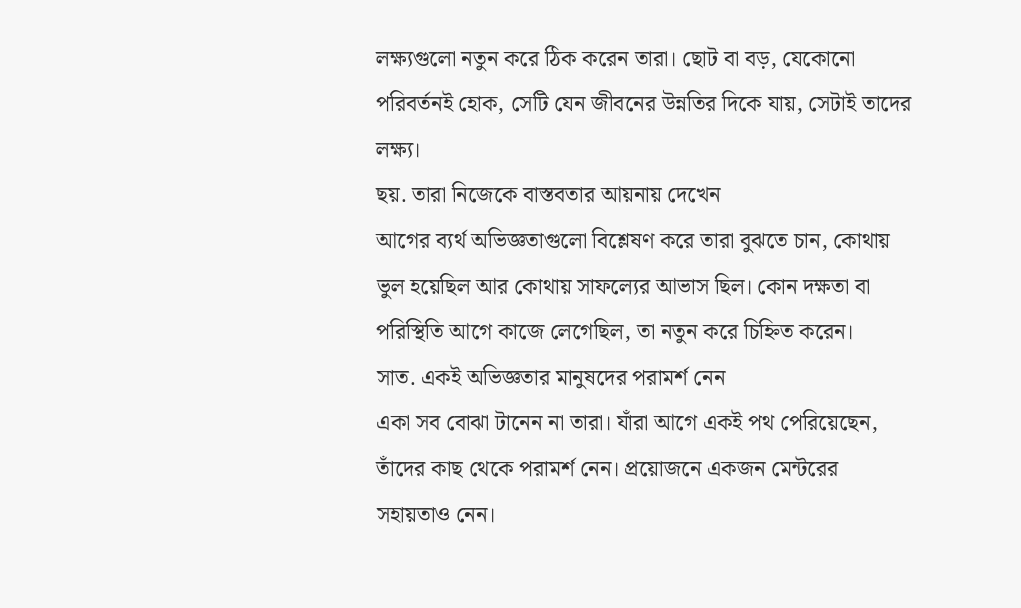লক্ষ্যগুলো নতুন করে ঠিক করেন তারা। ছোট বা বড়, যেকোনো পরিবর্তনই হোক, সেটি যেন জীবনের উন্নতির দিকে যায়, সেটাই তাদের লক্ষ্য।
ছয়. তারা নিজেকে বাস্তবতার আয়নায় দেখেন
আগের ব্যর্থ অভিজ্ঞতাগুলো বিশ্লেষণ করে তারা বুঝতে চান, কোথায় ভুল হয়েছিল আর কোথায় সাফল্যের আভাস ছিল। কোন দক্ষতা বা পরিস্থিতি আগে কাজে লেগেছিল, তা নতুন করে চিহ্নিত করেন।
সাত. একই অভিজ্ঞতার মানুষদের পরামর্শ নেন
একা সব বোঝা টানেন না তারা। যাঁরা আগে একই পথ পেরিয়েছেন, তাঁদের কাছ থেকে পরামর্শ নেন। প্রয়োজনে একজন মেন্টরের সহায়তাও নেন।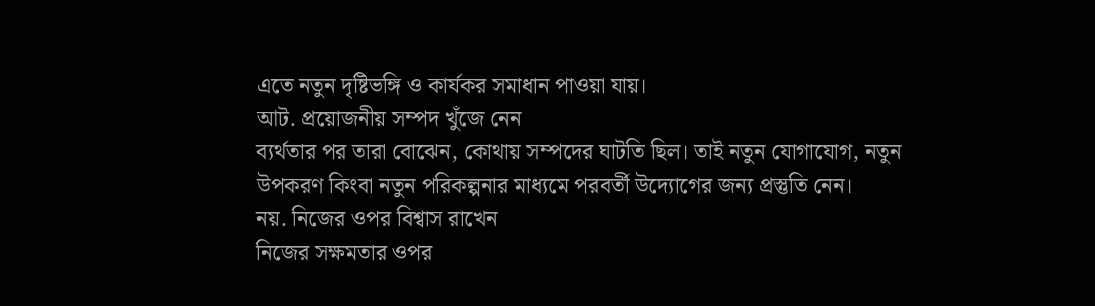এতে নতুন দৃষ্টিভঙ্গি ও কার্যকর সমাধান পাওয়া যায়।
আট. প্রয়োজনীয় সম্পদ খুঁজে নেন
ব্যর্থতার পর তারা বোঝেন, কোথায় সম্পদের ঘাটতি ছিল। তাই নতুন যোগাযোগ, নতুন উপকরণ কিংবা নতুন পরিকল্পনার মাধ্যমে পরবর্তী উদ্যোগের জন্য প্রস্তুতি নেন।
নয়. নিজের ওপর বিশ্বাস রাখেন
নিজের সক্ষমতার ওপর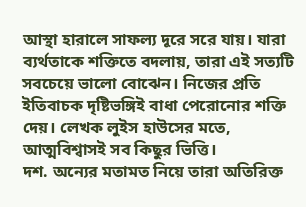আস্থা হারালে সাফল্য দূরে সরে যায়। যারা ব্যর্থতাকে শক্তিতে বদলায়, তারা এই সত্যটি সবচেয়ে ভালো বোঝেন। নিজের প্রতি ইতিবাচক দৃষ্টিভঙ্গিই বাধা পেরোনোর শক্তি দেয়। লেখক লুইস হাউসের মতে, আত্মবিশ্বাসই সব কিছুর ভিত্তি।
দশ. অন্যের মতামত নিয়ে তারা অতিরিক্ত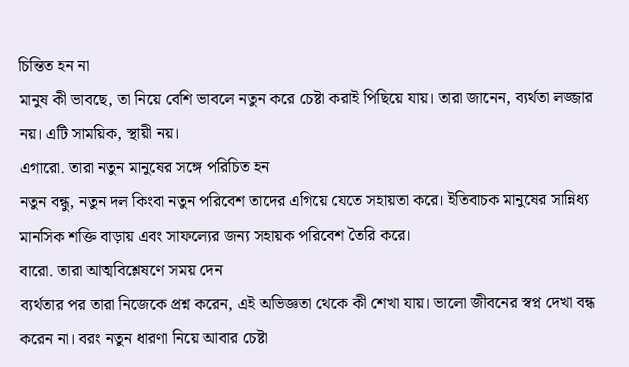চিন্তিত হন না
মানুষ কী ভাবছে, তা নিয়ে বেশি ভাবলে নতুন করে চেষ্টা করাই পিছিয়ে যায়। তারা জানেন, ব্যর্থতা লজ্জার নয়। এটি সাময়িক, স্থায়ী নয়।
এগারো. তারা নতুন মানুষের সঙ্গে পরিচিত হন
নতুন বন্ধু, নতুন দল কিংবা নতুন পরিবেশ তাদের এগিয়ে যেতে সহায়তা করে। ইতিবাচক মানুষের সান্নিধ্য মানসিক শক্তি বাড়ায় এবং সাফল্যের জন্য সহায়ক পরিবেশ তৈরি করে।
বারো. তারা আত্মবিশ্লেষণে সময় দেন
ব্যর্থতার পর তারা নিজেকে প্রশ্ন করেন, এই অভিজ্ঞতা থেকে কী শেখা যায়। ভালো জীবনের স্বপ্ন দেখা বন্ধ করেন না। বরং নতুন ধারণা নিয়ে আবার চেষ্টা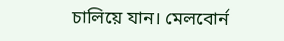চালিয়ে যান। মেলবোর্ন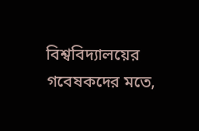বিশ্ববিদ্যালয়ের গবেষকদের মতে,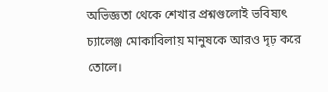অভিজ্ঞতা থেকে শেখার প্রশ্নগুলোই ভবিষ্যৎ চ্যালেঞ্জ মোকাবিলায় মানুষকে আরও দৃঢ় করে তোলে।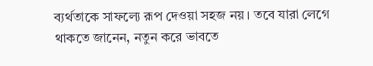ব্যর্থতাকে সাফল্যে রূপ দেওয়া সহজ নয়। তবে যারা লেগে থাকতে জানেন, নতুন করে ভাবতে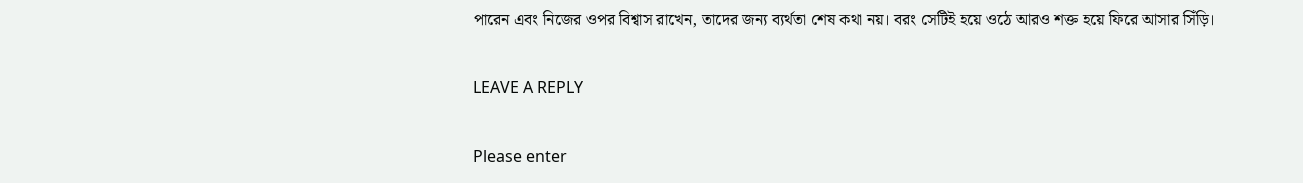পারেন এবং নিজের ওপর বিশ্বাস রাখেন, তাদের জন্য ব্যর্থতা শেষ কথা নয়। বরং সেটিই হয়ে ওঠে আরও শক্ত হয়ে ফিরে আসার সিঁড়ি।

LEAVE A REPLY

Please enter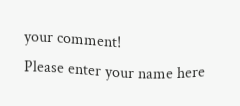your comment!
Please enter your name here